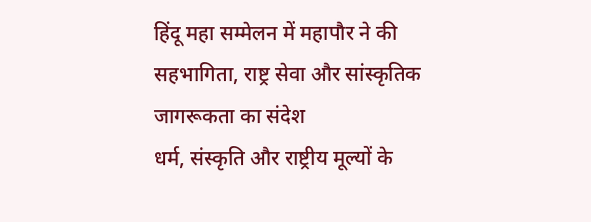हिंदू महा सम्मेलन में महापौर ने की सहभागिता, राष्ट्र सेवा और सांस्कृतिक जागरूकता का संदेश
धर्म, संस्कृति और राष्ट्रीय मूल्यों के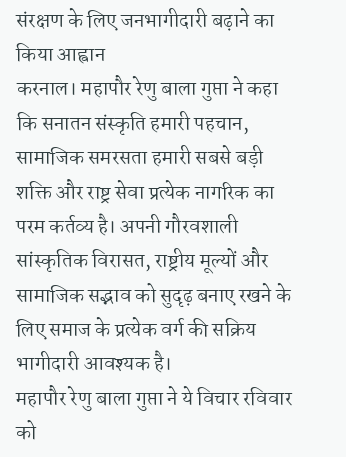संरक्षण के लिए जनभागीदारी बढ़ाने का किया आह्वान
करनाल। महापौर रेणु बाला गुप्ता ने कहा कि सनातन संस्कृति हमारी पहचान, सामाजिक समरसता हमारी सबसे बड़ी शक्ति और राष्ट्र सेवा प्रत्येक नागरिक का परम कर्तव्य है। अपनी गौरवशाली सांस्कृतिक विरासत, राष्ट्रीय मूल्यों और सामाजिक सद्भाव को सुदृढ़ बनाए रखने के लिए समाज के प्रत्येक वर्ग की सक्रिय भागीदारी आवश्यक है।
महापौर रेणु बाला गुप्ता ने ये विचार रविवार को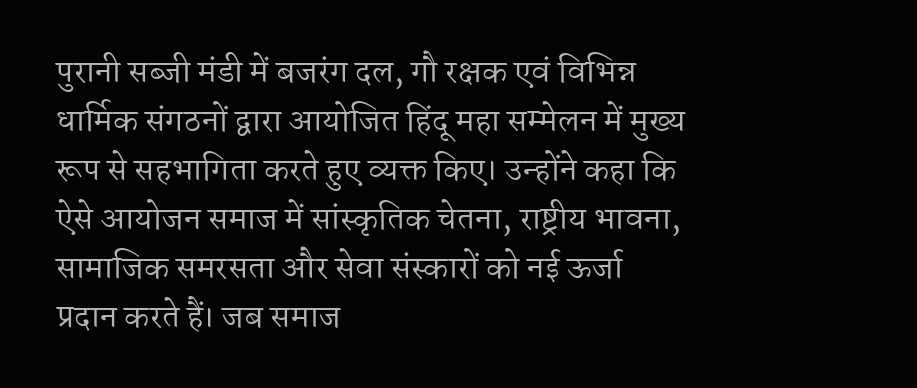पुरानी सब्जी मंडी में बजरंग दल, गौ रक्षक एवं विभिन्न धार्मिक संगठनों द्वारा आयोजित हिंदू महा सम्मेलन में मुख्य रूप से सहभागिता करते हुए व्यक्त किए। उन्होंने कहा कि ऐसे आयोजन समाज में सांस्कृतिक चेतना, राष्ट्रीय भावना, सामाजिक समरसता और सेवा संस्कारों को नई ऊर्जा प्रदान करते हैं। जब समाज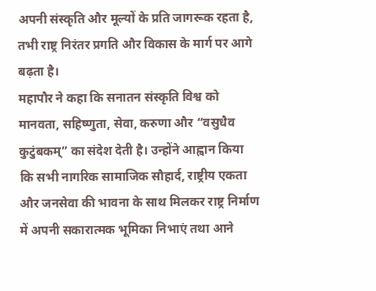अपनी संस्कृति और मूल्यों के प्रति जागरूक रहता है, तभी राष्ट्र निरंतर प्रगति और विकास के मार्ग पर आगे बढ़ता है।
महापौर ने कहा कि सनातन संस्कृति विश्व को मानवता, सहिष्णुता, सेवा, करुणा और “वसुधैव कुटुंबकम्” का संदेश देती है। उन्होंने आह्वान किया कि सभी नागरिक सामाजिक सौहार्द, राष्ट्रीय एकता और जनसेवा की भावना के साथ मिलकर राष्ट्र निर्माण में अपनी सकारात्मक भूमिका निभाएं तथा आने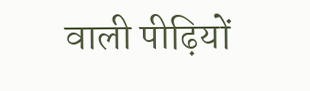वाली पीढ़ियों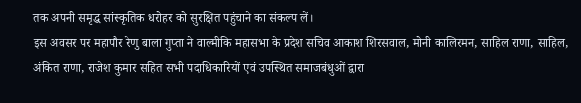तक अपनी समृद्ध सांस्कृतिक धरोहर को सुरक्षित पहुंचाने का संकल्प लें।
इस अवसर पर महापौर रेणु बाला गुप्ता ने वाल्मीकि महासभा के प्रदेश सचिव आकाश शिरसवाल, मोनी कालिरमन, साहिल राणा, साहिल, अंकित राणा, राजेश कुमार सहित सभी पदाधिकारियों एवं उपस्थित समाजबंधुओं द्वारा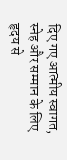दिए गए आत्मीय स्वागत, स्नेह और सम्मान के लिए हृदय से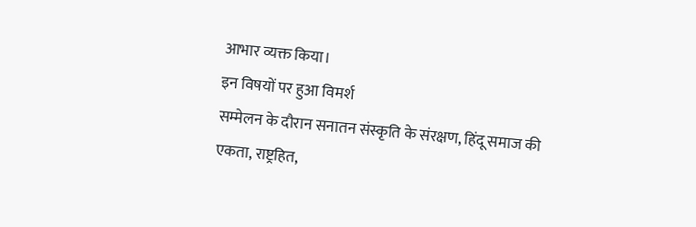आभार व्यक्त किया।
इन विषयों पर हुआ विमर्श
सम्मेलन के दौरान सनातन संस्कृति के संरक्षण, हिंदू समाज की एकता, राष्ट्रहित,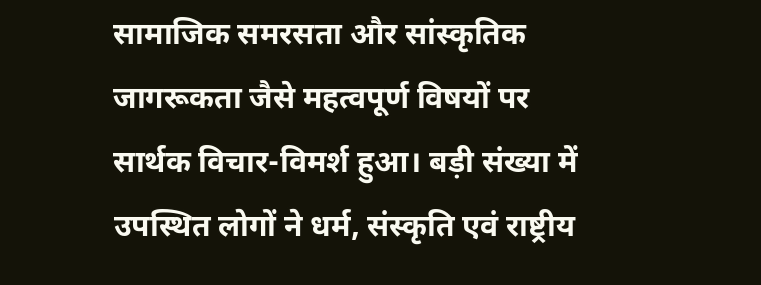सामाजिक समरसता और सांस्कृतिक जागरूकता जैसे महत्वपूर्ण विषयों पर सार्थक विचार-विमर्श हुआ। बड़ी संख्या में उपस्थित लोगों ने धर्म, संस्कृति एवं राष्ट्रीय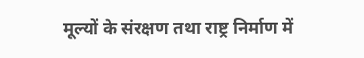मूल्यों के संरक्षण तथा राष्ट्र निर्माण में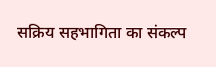सक्रिय सहभागिता का संकल्प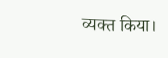व्यक्त किया।